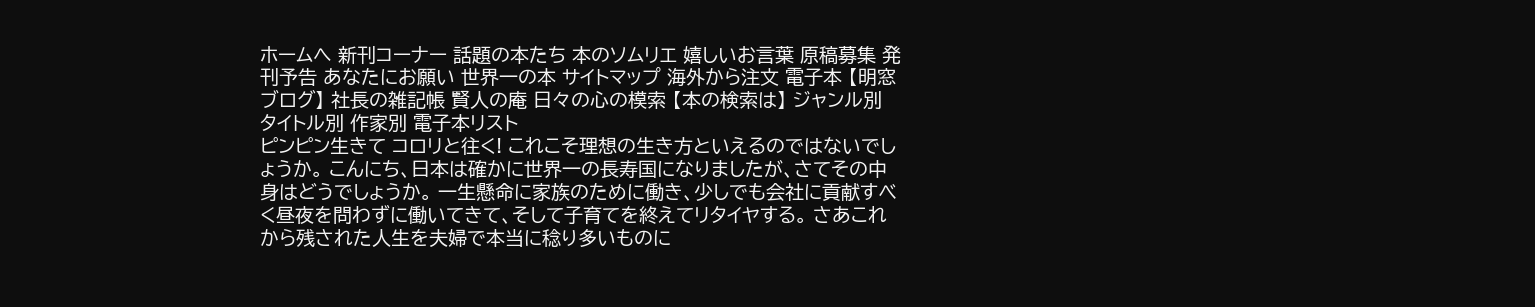ホームへ 新刊コーナー 話題の本たち 本のソムリエ 嬉しいお言葉 原稿募集 発刊予告 あなたにお願い 世界一の本 サイトマップ 海外から注文 電子本 【明窓ブログ】 社長の雑記帳 賢人の庵 日々の心の模索 【本の検索は】 ジャンル別 タイトル別 作家別 電子本リスト
ピンピン生きて コロリと往く! これこそ理想の生き方といえるのではないでしょうか。 こんにち、日本は確かに世界一の長寿国になりましたが、さてその中身はどうでしょうか。 一生懸命に家族のために働き、少しでも会社に貢献すべく昼夜を問わずに働いてきて、そして子育てを終えてリタイヤする。 さあこれから残された人生を夫婦で本当に稔り多いものに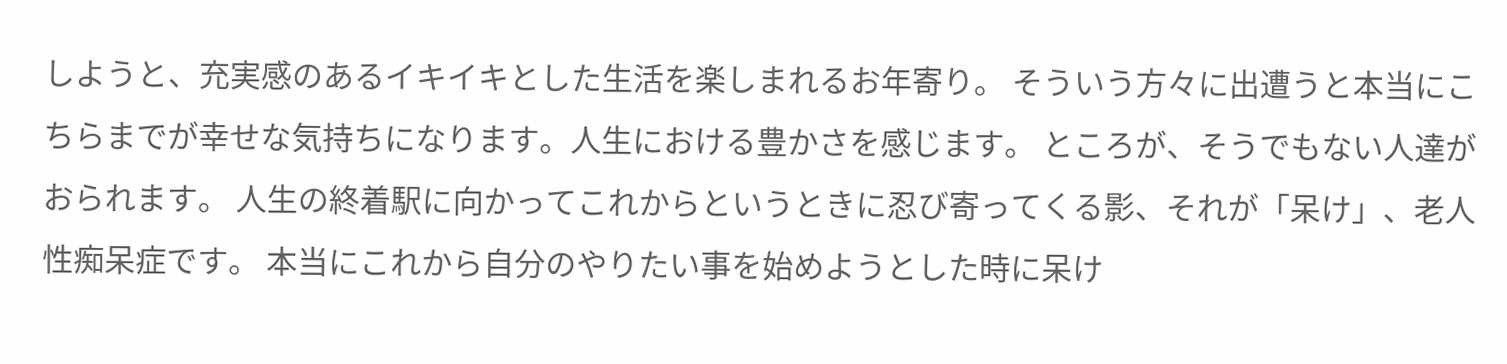しようと、充実感のあるイキイキとした生活を楽しまれるお年寄り。 そういう方々に出遭うと本当にこちらまでが幸せな気持ちになります。人生における豊かさを感じます。 ところが、そうでもない人達がおられます。 人生の終着駅に向かってこれからというときに忍び寄ってくる影、それが「呆け」、老人性痴呆症です。 本当にこれから自分のやりたい事を始めようとした時に呆け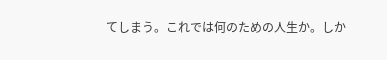てしまう。これでは何のための人生か。しか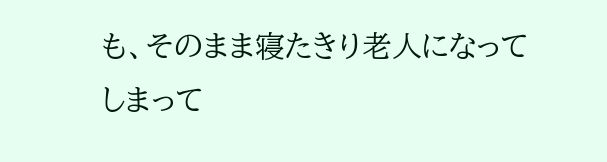も、そのまま寝たきり老人になってしまって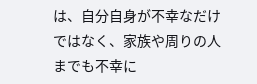は、自分自身が不幸なだけではなく、家族や周りの人までも不幸に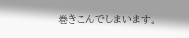巻きこんでしまいます。